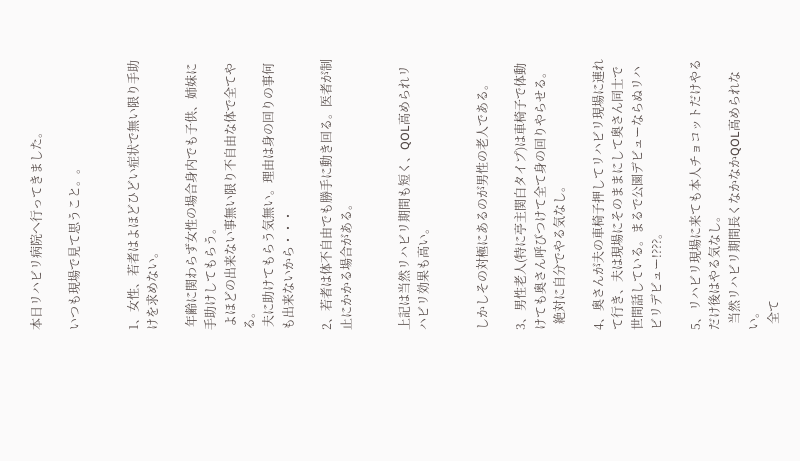本日リハビリ病院へ行ってきました。

いつも現場で見て思うこと。。


1、女性、若者はよほどひどい症状で無い限り手助けを求めない。

 年齢に関わらず女性の場合身内でも子供、姉妹に手助けしてもらう。
 よほどの出来ない事無い限り不自由な体で全てやる。
 夫に助けてもらう気無い。理由は身の回りの事何も出来ないから・・・

2、若者は体不自由でも勝手に動き回る。医者が制止にかかる場合がある。


上記は当然リハビリ期間も短く、QOL高められリハビリ効果も高い。


しかしその対極にあるのが男性の老人である。

3、男性老人(特に亭主関白タイプ)は車椅子で体動けても奥さん呼びつけて全て身の回りやらせる。
  絶対に自分でやる気なし。

4、奥さんが夫の車椅子押してリハビリ現場に連れて行き、夫は現場にそのままにして奥さん同士で世間話している。まるで公園デビューならぬリハビリデビュー!???。

5、リハビリ現場に来ても本人チョコットだけやるだけ後はやる気なし。
  当然リハビリ期間長くなかなかQOL高められない。
  全て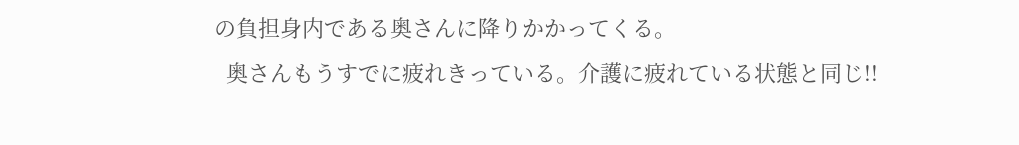の負担身内である奥さんに降りかかってくる。
  奥さんもうすでに疲れきっている。介護に疲れている状態と同じ!!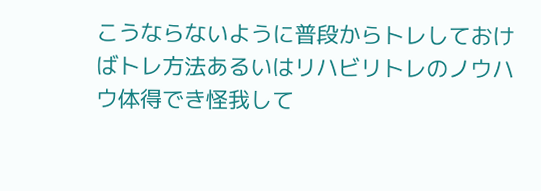こうならないように普段からトレしておけばトレ方法あるいはリハビリトレのノウハウ体得でき怪我して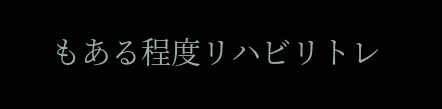もある程度リハビリトレ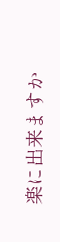楽に出来ますか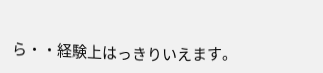ら・・経験上はっきりいえます。